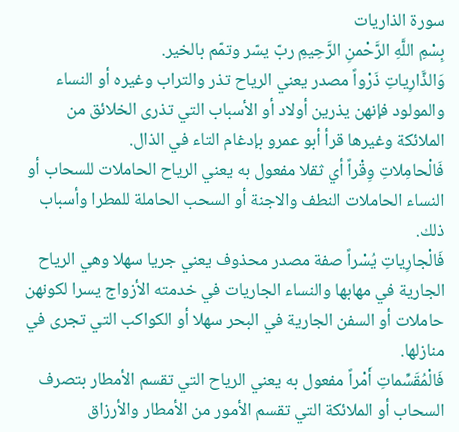سورة الذاريات
بِسْمِ اللَّهِ الرَّحْمنِ الرَّحِيمِ ربّ يسّر وتمّم بالخير.
وَالذَّارِياتِ ذَرْواً مصدر يعني الرياح تذر والتراب وغيره أو النساء والمولود فإنهن يذرين أولاد أو الأسباب التي تذرى الخلائق من الملائكة وغيرها قرأ أبو عمرو بإدغام التاء في الذال.
فَالْحامِلاتِ وِقْراً أي ثقلا مفعول به يعني الرياح الحاملات للسحاب أو النساء الحاملات النطف والاجنة أو السحب الحاملة للمطرا وأسباب ذلك.
فَالْجارِياتِ يُسْراً صفة مصدر محذوف يعني جريا سهلا وهي الرياح الجارية في مهابها والنساء الجاريات في خدمته الأزواج يسرا لكونهن حاملات أو السفن الجارية في البحر سهلا أو الكواكب التي تجرى في منازلها.
فَالْمُقَسِّماتِ أَمْراً مفعول به يعني الرياح التي تقسم الأمطار بتصرف السحاب أو الملائكة التي تقسم الأمور من الأمطار والأرزاق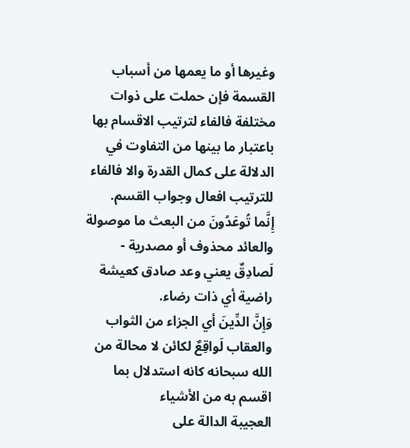وغيرها أو ما يعمها من أسباب القسمة فإن حملت على ذوات مختلفة فالفاء لترتيب الاقسام بها باعتبار ما بينها من التفاوت في الدلالة على كمال القدرة والا فالفاء للترتيب افعال وجواب القسم.
إِنَّما تُوعَدُونَ من البعث ما موصولة والعائد محذوف أو مصدرية - لَصادِقٌ يعني وعد صادق كعيشة راضية أي ذات رضاء.
وَإِنَّ الدِّينَ أي الجزاء من الثواب والعقاب لَواقِعٌ لكائن لا محالة من الله سبحانه كانه استدلال بما اقسم به من الأشياء
العجيبة الدالة على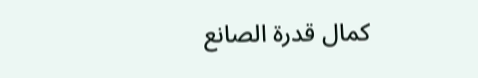كمال قدرة الصانع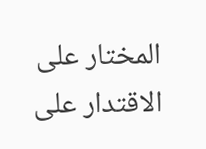المختار على الاقتدار على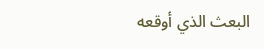البعث الذي أوقعه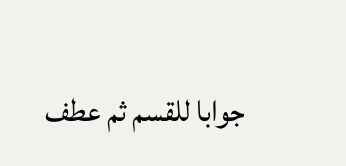جوابا للقسم ثم عطف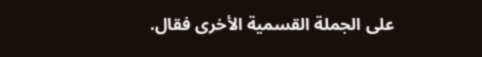على الجملة القسمية الأخرى فقال.